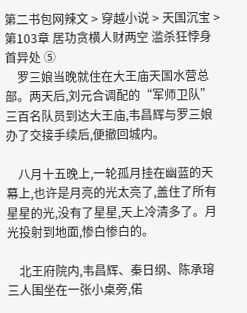第二书包网辣文 > 穿越小说 > 天国沉宝 > 第103章 居功贪横人财两空 滥杀狂悖身首异处 ⑤
    罗三娘当晚就住在大王庙天国水营总部。两天后,刘元合调配的“军师卫队”三百名队员到达大王庙,韦昌辉与罗三娘办了交接手续后,便撤回城内。

    八月十五晚上,一轮孤月挂在幽蓝的天幕上,也许是月亮的光太亮了,盖住了所有星星的光,没有了星星,天上冷清多了。月光投射到地面,惨白惨白的。

    北王府院内,韦昌辉、秦日纲、陈承瑢三人围坐在一张小桌旁,偌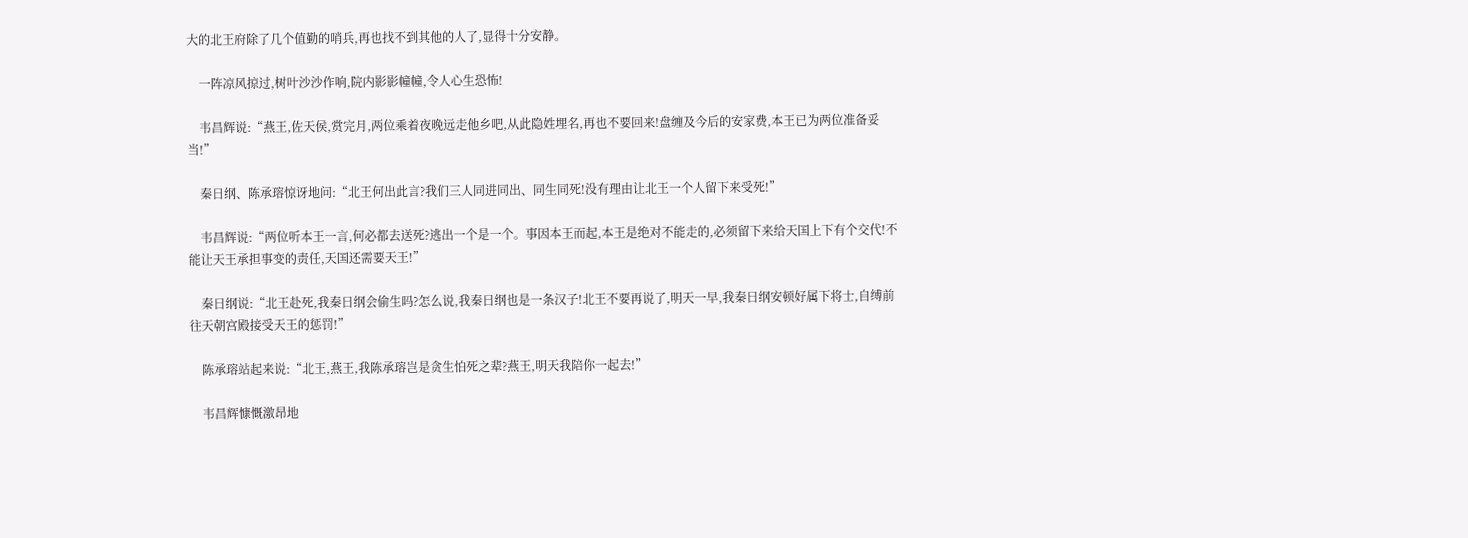大的北王府除了几个值勤的哨兵,再也找不到其他的人了,显得十分安静。

    一阵凉风掠过,树叶沙沙作响,院内影影幢幢,令人心生恐怖!

    韦昌辉说:“燕王,佐天侯,赏完月,两位乘着夜晚远走他乡吧,从此隐姓埋名,再也不要回来!盘缠及今后的安家费,本王已为两位准备妥当!”

    秦日纲、陈承瑢惊讶地问:“北王何出此言?我们三人同进同出、同生同死!没有理由让北王一个人留下来受死!”

    韦昌辉说:“两位听本王一言,何必都去送死?逃出一个是一个。事因本王而起,本王是绝对不能走的,必须留下来给天国上下有个交代!不能让天王承担事变的责任,天国还需要天王!”

    秦日纲说:“北王赴死,我秦日纲会偷生吗?怎么说,我秦日纲也是一条汉子!北王不要再说了,明天一早,我秦日纲安顿好属下将士,自缚前往天朝宫殿接受天王的惩罚!”

    陈承瑢站起来说:“北王,燕王,我陈承瑢岂是贪生怕死之辈?燕王,明天我陪你一起去!”

    韦昌辉慷慨激昂地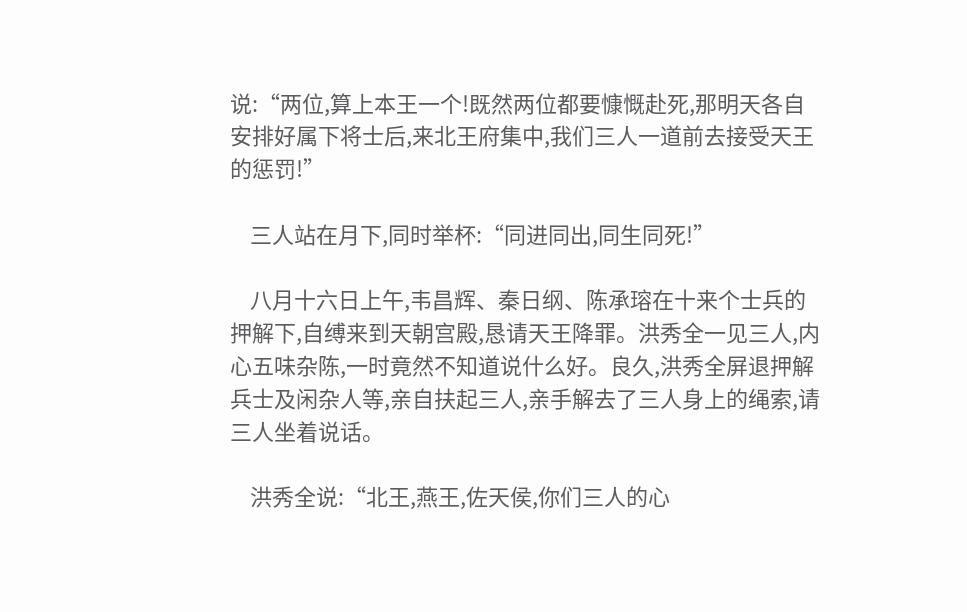说:“两位,算上本王一个!既然两位都要慷慨赴死,那明天各自安排好属下将士后,来北王府集中,我们三人一道前去接受天王的惩罚!”

    三人站在月下,同时举杯:“同进同出,同生同死!”

    八月十六日上午,韦昌辉、秦日纲、陈承瑢在十来个士兵的押解下,自缚来到天朝宫殿,恳请天王降罪。洪秀全一见三人,内心五味杂陈,一时竟然不知道说什么好。良久,洪秀全屏退押解兵士及闲杂人等,亲自扶起三人,亲手解去了三人身上的绳索,请三人坐着说话。

    洪秀全说:“北王,燕王,佐天侯,你们三人的心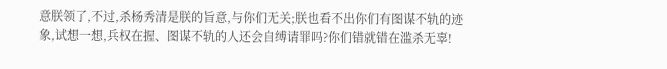意朕领了,不过,杀杨秀清是朕的旨意,与你们无关;朕也看不出你们有图谋不轨的迹象,试想一想,兵权在握、图谋不轨的人还会自缚请罪吗?你们错就错在滥杀无辜!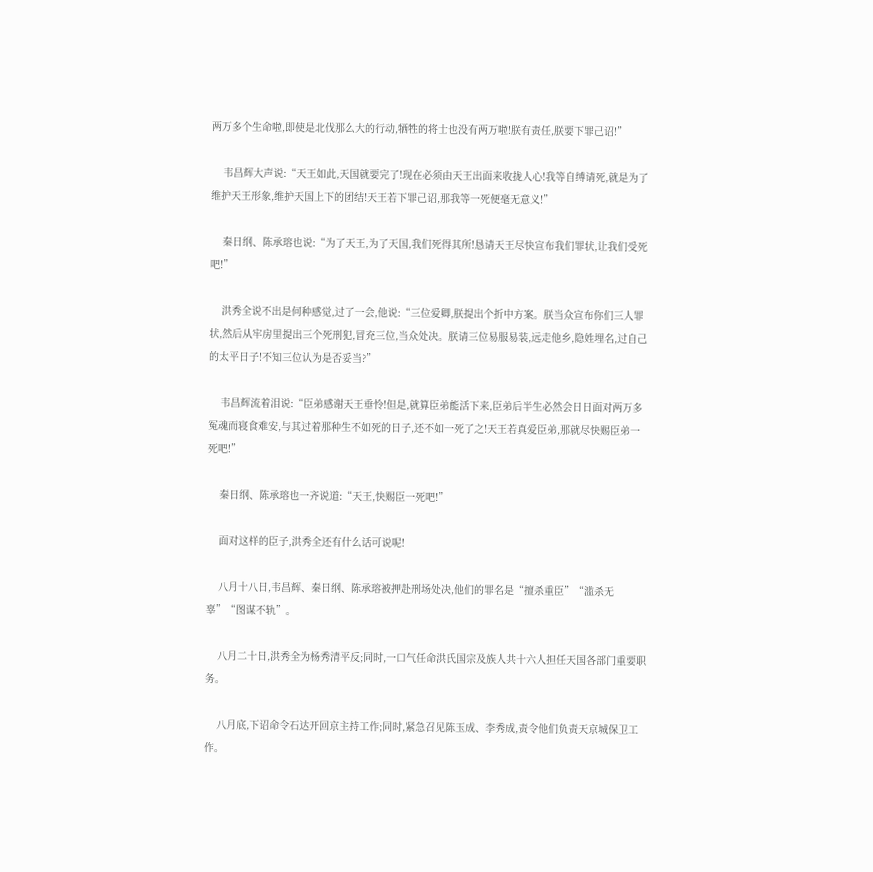两万多个生命啦,即使是北伐那么大的行动,牺牲的将士也没有两万啦!朕有责任,朕要下罪己诏!”

    韦昌辉大声说:“天王如此,天国就要完了!现在必须由天王出面来收拢人心!我等自缚请死,就是为了维护天王形象,维护天国上下的团结!天王若下罪己诏,那我等一死便毫无意义!”

    秦日纲、陈承瑢也说:“为了天王,为了天国,我们死得其所!恳请天王尽快宣布我们罪状,让我们受死吧!”

    洪秀全说不出是何种感觉,过了一会,他说:“三位爱卿,朕提出个折中方案。朕当众宣布你们三人罪状,然后从牢房里提出三个死刑犯,冒充三位,当众处决。朕请三位易服易装,远走他乡,隐姓埋名,过自己的太平日子!不知三位认为是否妥当?”

    韦昌辉流着泪说:“臣弟感谢天王垂怜!但是,就算臣弟能活下来,臣弟后半生必然会日日面对两万多冤魂而寝食难安,与其过着那种生不如死的日子,还不如一死了之!天王若真爱臣弟,那就尽快赐臣弟一死吧!”

    秦日纲、陈承瑢也一齐说道:“天王,快赐臣一死吧!”

    面对这样的臣子,洪秀全还有什么话可说呢!

    八月十八日,韦昌辉、秦日纲、陈承瑢被押赴刑场处决,他们的罪名是“擅杀重臣”“滥杀无辜”“图谋不轨”。

    八月二十日,洪秀全为杨秀清平反;同时,一口气任命洪氏国宗及族人共十六人担任天国各部门重要职务。

    八月底,下诏命令石达开回京主持工作;同时,紧急召见陈玉成、李秀成,责令他们负责天京城保卫工作。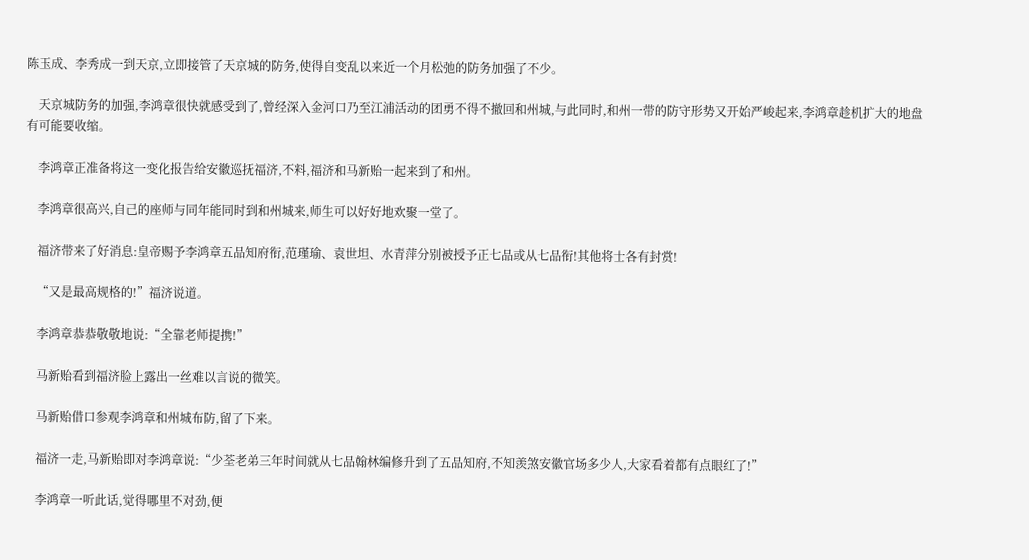陈玉成、李秀成一到天京,立即接管了天京城的防务,使得自变乱以来近一个月松弛的防务加强了不少。

    天京城防务的加强,李鸿章很快就感受到了,曾经深入金河口乃至江浦活动的团勇不得不撤回和州城,与此同时,和州一带的防守形势又开始严峻起来,李鸿章趁机扩大的地盘有可能要收缩。

    李鸿章正准备将这一变化报告给安徽巡抚福济,不料,福济和马新贻一起来到了和州。

    李鸿章很高兴,自己的座师与同年能同时到和州城来,师生可以好好地欢聚一堂了。

    福济带来了好消息:皇帝赐予李鸿章五品知府衔,范瑾瑜、袁世坦、水青萍分别被授予正七品或从七品衔!其他将士各有封赏!

    “又是最高规格的!”福济说道。

    李鸿章恭恭敬敬地说:“全靠老师提携!”

    马新贻看到福济脸上露出一丝难以言说的微笑。

    马新贻借口参观李鸿章和州城布防,留了下来。

    福济一走,马新贻即对李鸿章说:“少荃老弟三年时间就从七品翰林编修升到了五品知府,不知羡煞安徽官场多少人,大家看着都有点眼红了!”

    李鸿章一听此话,觉得哪里不对劲,便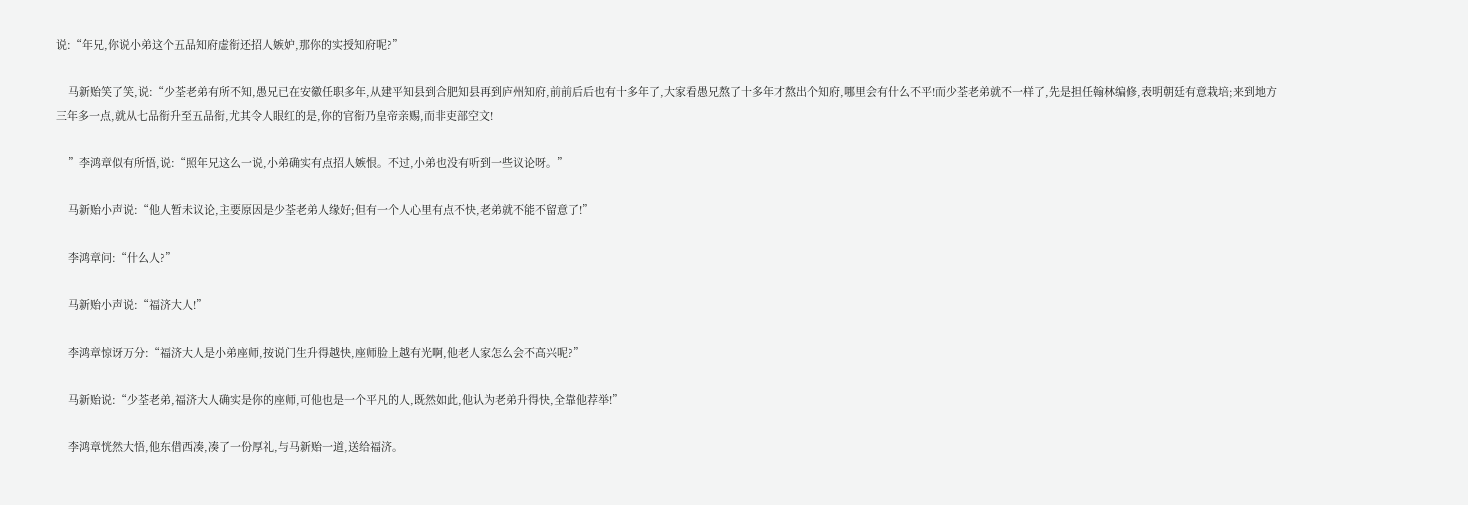说:“年兄,你说小弟这个五品知府虚衔还招人嫉妒,那你的实授知府呢?”

    马新贻笑了笑,说:“少荃老弟有所不知,愚兄已在安徽任职多年,从建平知县到合肥知县再到庐州知府,前前后后也有十多年了,大家看愚兄熬了十多年才熬出个知府,哪里会有什么不平!而少荃老弟就不一样了,先是担任翰林编修,表明朝廷有意栽培;来到地方三年多一点,就从七品衔升至五品衔,尤其令人眼红的是,你的官衔乃皇帝亲赐,而非吏部空文!

    ”李鸿章似有所悟,说:“照年兄这么一说,小弟确实有点招人嫉恨。不过,小弟也没有听到一些议论呀。”

    马新贻小声说:“他人暂未议论,主要原因是少荃老弟人缘好;但有一个人心里有点不快,老弟就不能不留意了!”

    李鸿章问:“什么人?”

    马新贻小声说:“福济大人!”

    李鸿章惊讶万分:“福济大人是小弟座师,按说门生升得越快,座师脸上越有光啊,他老人家怎么会不高兴呢?”

    马新贻说:“少荃老弟,福济大人确实是你的座师,可他也是一个平凡的人,既然如此,他认为老弟升得快,全靠他荐举!”

    李鸿章恍然大悟,他东借西凑,凑了一份厚礼,与马新贻一道,送给福济。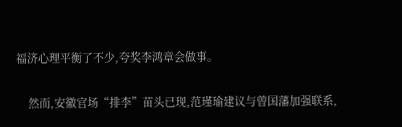福济心理平衡了不少,夸奖李鸿章会做事。

    然而,安徽官场“排李”苗头已现,范瑾瑜建议与曾国藩加强联系,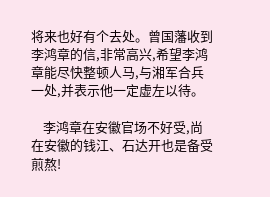将来也好有个去处。曾国藩收到李鸿章的信,非常高兴,希望李鸿章能尽快整顿人马,与湘军合兵一处,并表示他一定虚左以待。

    李鸿章在安徽官场不好受,尚在安徽的钱江、石达开也是备受煎熬!